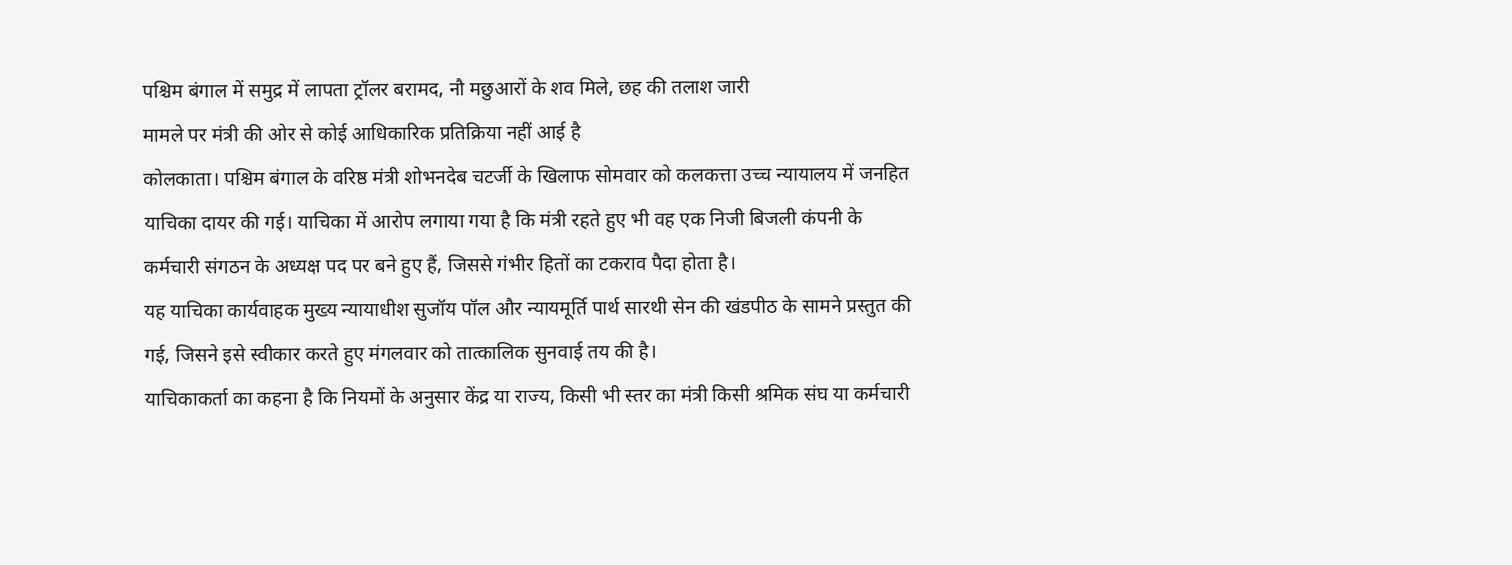पश्चिम बंगाल में समुद्र में लापता ट्रॉलर बरामद, नौ मछुआरों के शव मिले, छह की तलाश जारी
मामले पर मंत्री की ओर से कोई आधिकारिक प्रतिक्रिया नहीं आई है
कोलकाता। पश्चिम बंगाल के वरिष्ठ मंत्री शोभनदेब चटर्जी के खिलाफ सोमवार को कलकत्ता उच्च न्यायालय में जनहित याचिका दायर की गई। याचिका में आरोप लगाया गया है कि मंत्री रहते हुए भी वह एक निजी बिजली कंपनी के कर्मचारी संगठन के अध्यक्ष पद पर बने हुए हैं, जिससे गंभीर हितों का टकराव पैदा होता है।
यह याचिका कार्यवाहक मुख्य न्यायाधीश सुजॉय पॉल और न्यायमूर्ति पार्थ सारथी सेन की खंडपीठ के सामने प्रस्तुत की गई, जिसने इसे स्वीकार करते हुए मंगलवार को तात्कालिक सुनवाई तय की है।
याचिकाकर्ता का कहना है कि नियमों के अनुसार केंद्र या राज्य, किसी भी स्तर का मंत्री किसी श्रमिक संघ या कर्मचारी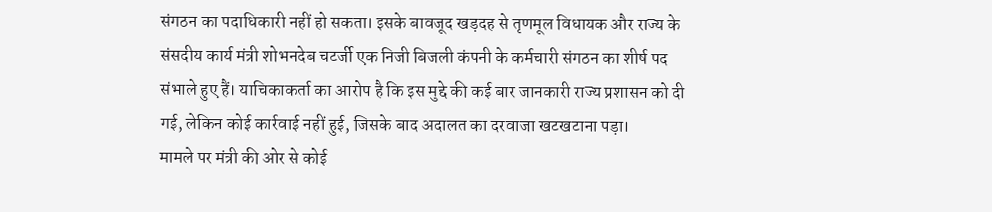संगठन का पदाधिकारी नहीं हो सकता। इसके बावजूद खड़दह से तृणमूल विधायक और राज्य के संसदीय कार्य मंत्री शोभनदेब चटर्जी एक निजी बिजली कंपनी के कर्मचारी संगठन का शीर्ष पद संभाले हुए हैं। याचिकाकर्ता का आरोप है कि इस मुद्दे की कई बार जानकारी राज्य प्रशासन को दी गई, लेकिन कोई कार्रवाई नहीं हुई, जिसके बाद अदालत का दरवाजा खटखटाना पड़ा।
मामले पर मंत्री की ओर से कोई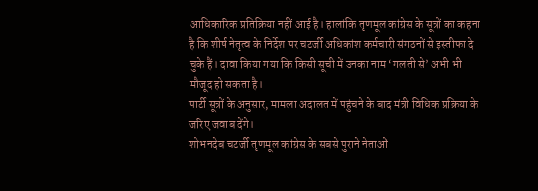आधिकारिक प्रतिक्रिया नहीं आई है। हालांकि तृणमूल कांग्रेस के सूत्रों का कहना है कि शीर्ष नेतृत्व के निर्देश पर चटर्जी अधिकांश कर्मचारी संगठनों से इस्तीफा दे चुके हैं। दावा किया गया कि किसी सूची में उनका नाम ‘गलती से’ अभी भी मौजूद हो सकता है।
पार्टी सूत्रों के अनुसार, मामला अदालत में पहुंचने के बाद मंत्री विधिक प्रक्रिया के जरिए जवाब देंगे।
शोभनदेब चटर्जी तृणमूल कांग्रेस के सबसे पुराने नेताओं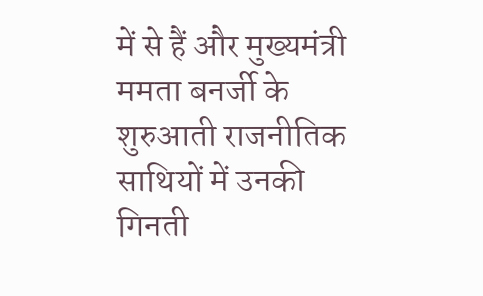में से हैं और मुख्यमंत्री ममता बनर्जी के शुरुआती राजनीतिक साथियों में उनकी गिनती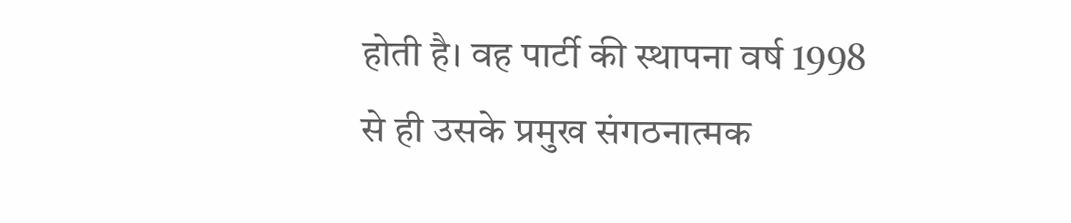होती है। वह पार्टी की स्थापना वर्ष 1998 से ही उसके प्रमुख संगठनात्मक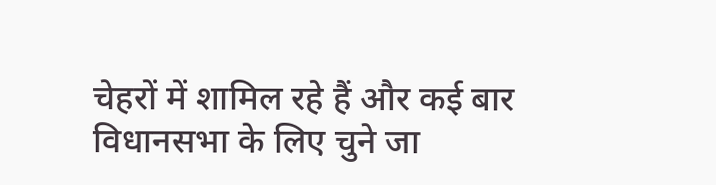चेहरों में शामिल रहे हैं और कई बार विधानसभा के लिए चुने जा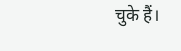चुके हैं।